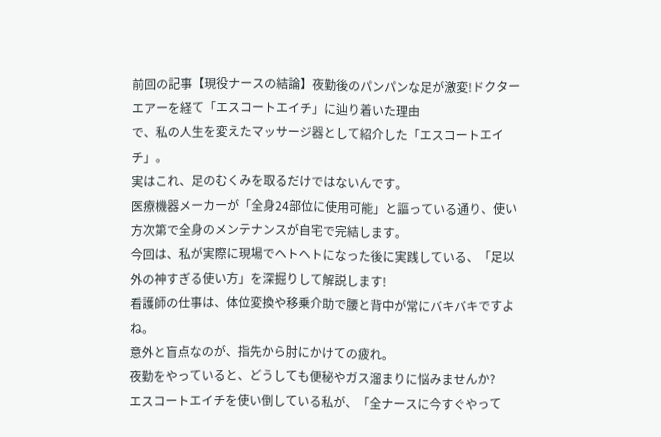前回の記事【現役ナースの結論】夜勤後のパンパンな足が激変!ドクターエアーを経て「エスコートエイチ」に辿り着いた理由
で、私の人生を変えたマッサージ器として紹介した「エスコートエイチ」。
実はこれ、足のむくみを取るだけではないんです。
医療機器メーカーが「全身24部位に使用可能」と謳っている通り、使い方次第で全身のメンテナンスが自宅で完結します。
今回は、私が実際に現場でヘトヘトになった後に実践している、「足以外の神すぎる使い方」を深掘りして解説します!
看護師の仕事は、体位変換や移乗介助で腰と背中が常にバキバキですよね。
意外と盲点なのが、指先から肘にかけての疲れ。
夜勤をやっていると、どうしても便秘やガス溜まりに悩みませんか?
エスコートエイチを使い倒している私が、「全ナースに今すぐやって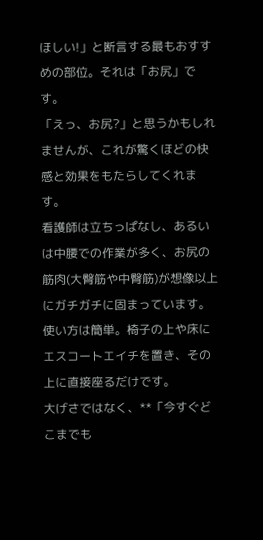ほしい!」と断言する最もおすすめの部位。それは「お尻」です。
「えっ、お尻?」と思うかもしれませんが、これが驚くほどの快感と効果をもたらしてくれます。
看護師は立ちっぱなし、あるいは中腰での作業が多く、お尻の筋肉(大臀筋や中臀筋)が想像以上にガチガチに固まっています。
使い方は簡単。椅子の上や床にエスコートエイチを置き、その上に直接座るだけです。
大げさではなく、**「今すぐどこまでも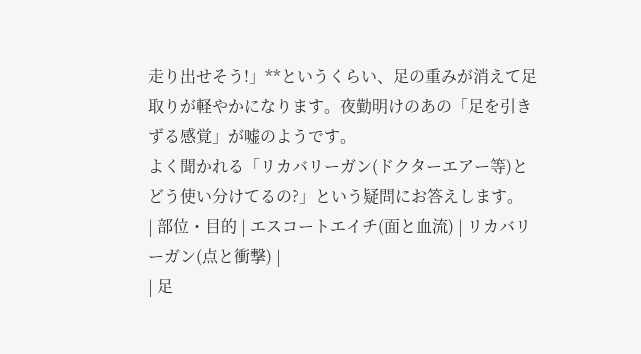走り出せそう!」**というくらい、足の重みが消えて足取りが軽やかになります。夜勤明けのあの「足を引きずる感覚」が嘘のようです。
よく聞かれる「リカバリーガン(ドクターエアー等)とどう使い分けてるの?」という疑問にお答えします。
| 部位・目的 | エスコートエイチ(面と血流) | リカバリーガン(点と衝撃) |
| 足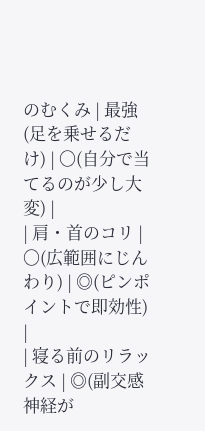のむくみ | 最強(足を乗せるだけ) | 〇(自分で当てるのが少し大変) |
| 肩・首のコリ | 〇(広範囲にじんわり) | ◎(ピンポイントで即効性) |
| 寝る前のリラックス | ◎(副交感神経が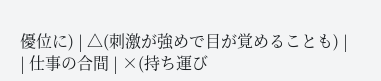優位に) | △(刺激が強めで目が覚めることも) |
| 仕事の合間 | ×(持ち運び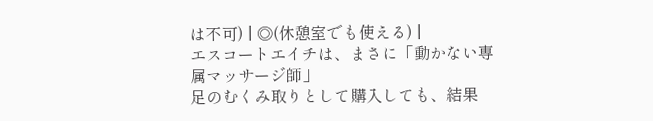は不可) | ◎(休憩室でも使える) |
エスコートエイチは、まさに「動かない専属マッサージ師」
足のむくみ取りとして購入しても、結果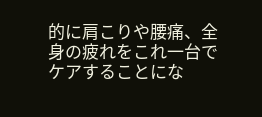的に肩こりや腰痛、全身の疲れをこれ一台でケアすることにな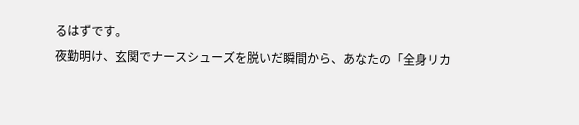るはずです。
夜勤明け、玄関でナースシューズを脱いだ瞬間から、あなたの「全身リカ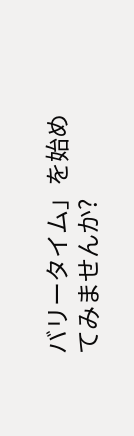バリータイム」を始めてみませんか?